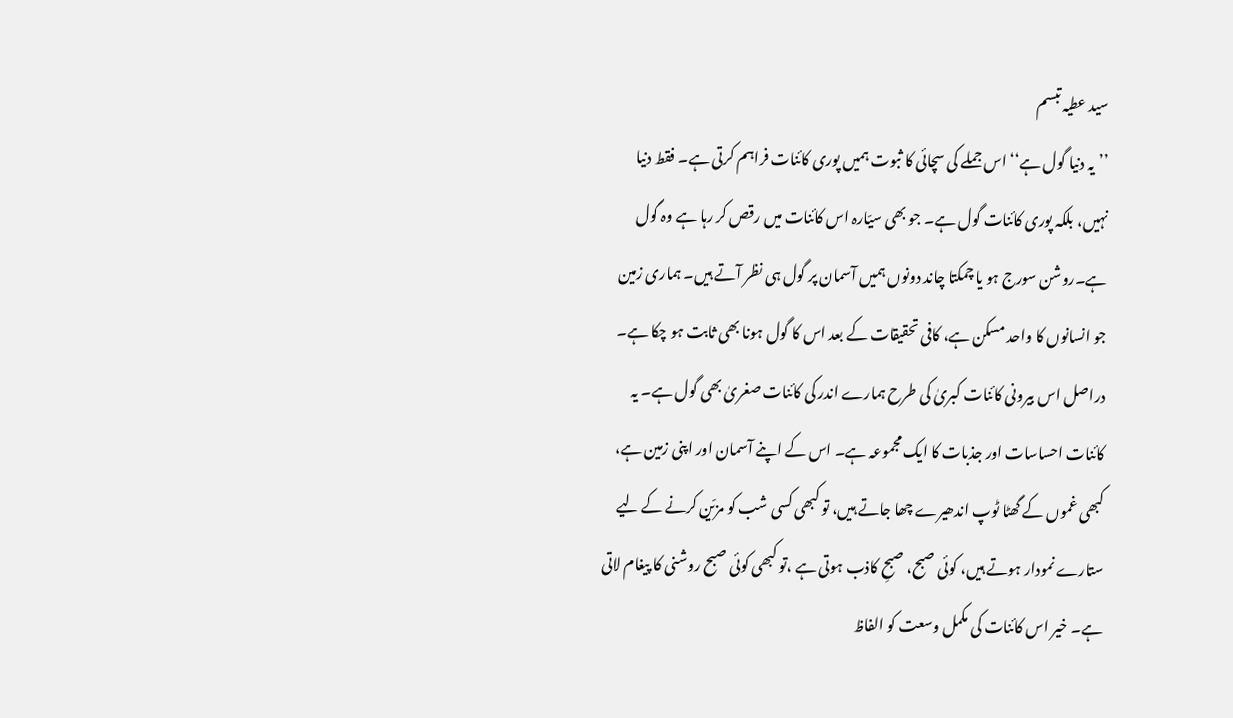سید عطیہ تبسم
’’یہ دنیا گول ہے‘‘ اس جملے کی سچائی کا ثبوت ہمیں پوری کائنات فراہم کرتی ہے۔ فقط دنیا نہیں، بلکہ پوری کائنات گول ہے۔ جو بھی سیّارہ اس کائنات میں رقص کر رہا ہے وہ گول ہے۔روشن سورج ہو یا چمکتا چاند دونوں ہمیں آسمان پر گول ہی نظر آتے ہیں۔ ہماری زمین جو انسانوں کا واحد مسکن ہے، کافی تحقیقات کے بعد اس کا گول ہونا بھی ثابت ہو چکا ہے۔ دراصل اس بیرونی کائنات کبریٰ کی طرح ہمارے اندر کی کائنات صغریٰ بھی گول ہے۔ یہ کائنات احساسات اور جذبات کا ایک مجموعہ ہے۔ اس کے اپنے آسمان اور اپنی زمین ہے، کبھی غموں کے گھٹا ٹوپ اندھیرے چھا جاتے ہیں، تو کبھی کسی شب کو مزیّن کرنے کے لیے ستارے نمودار ہوتے ہیں، کوئی صبح، صبحِ کاذب ہوتی ہے ،تو کبھی کوئی صبح روشنی کا پیغام لاتی ہے۔ خیر اس کائنات کی مکمل وسعت کو الفاظ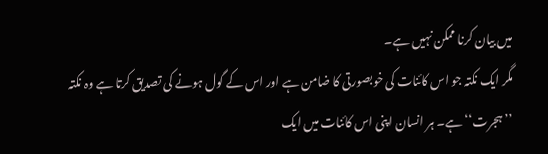میں بیان کرنا ممکن نہیں ہے۔
مگر ایک نکتہ جو اس کائنات کی خوبصورتی کا ضامن ہے اور اس کے گول ہونے کی تصدیق کرتا ہے وہ نکتہ ’’ہجرت‘‘ ہے۔ ہر انسان اپنی اس کائنات میں ایک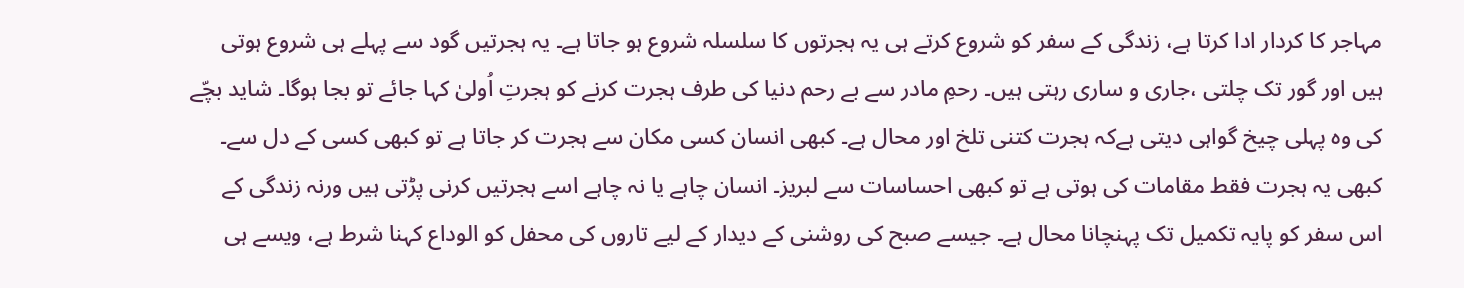مہاجر کا کردار ادا کرتا ہے، زندگی کے سفر کو شروع کرتے ہی یہ ہجرتوں کا سلسلہ شروع ہو جاتا ہے۔ یہ ہجرتیں گود سے پہلے ہی شروع ہوتی ہیں اور گور تک چلتی ،جاری و ساری رہتی ہیں۔ رحمِ مادر سے بے رحم دنیا کی طرف ہجرت کرنے کو ہجرتِ اُولیٰ کہا جائے تو بجا ہوگا۔ شاید بچّے کی وہ پہلی چیخ گواہی دیتی ہےکہ ہجرت کتنی تلخ اور محال ہے۔ کبھی انسان کسی مکان سے ہجرت کر جاتا ہے تو کبھی کسی کے دل سے۔ کبھی یہ ہجرت فقط مقامات کی ہوتی ہے تو کبھی احساسات سے لبریز۔ انسان چاہے یا نہ چاہے اسے ہجرتیں کرنی پڑتی ہیں ورنہ زندگی کے اس سفر کو پایہ تکمیل تک پہنچانا محال ہے۔ جیسے صبح کی روشنی کے دیدار کے لیے تاروں کی محفل کو الوداع کہنا شرط ہے، ویسے ہی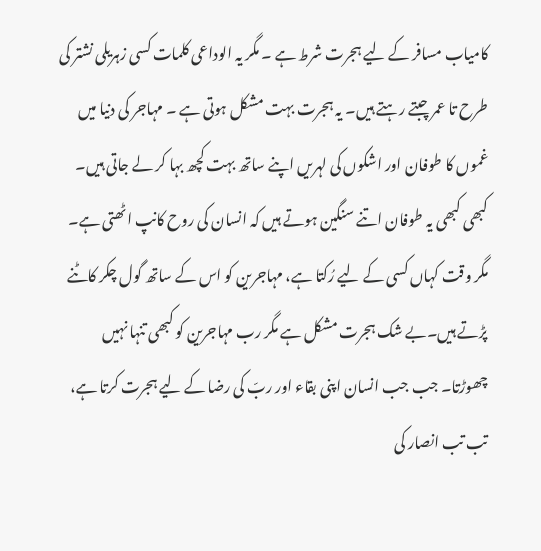کامیاب مسافر کے لیے ہجرت شرط ہے ۔ مگر یہ الوداعی کلمات کسی زہریلی نشتر کی طرح تا عمر چبتے رہتے ہیں۔ یہ ہجرت بہت مشکل ہوتی ہے ۔ مہاجر کی دنیا میں غموں کا طوفان اور اشکوں کی لہریں اپنے ساتھ بہت کچھ بہا کر لے جاتی ہیں۔ کبھی کبھی یہ طوفان اتنے سنگین ہوتے ہیں کہ انسان کی روح کانپ اٹھتی ہے۔ مگر وقت کہاں کسی کے لیے رُکتا ہے، مہاجرین کو اس کے ساتھ گول چکر کاٹنے پڑتے ہیں۔بے شک ہجرت مشکل ہے مگر رب مہاجرین کو کبھی تنہا نہیں چھوڑتا۔ جب جب انسان اپنی بقاء اور ربّ کی رضا کے لیے ہجرت کرتا ہے، تب تب انصار کی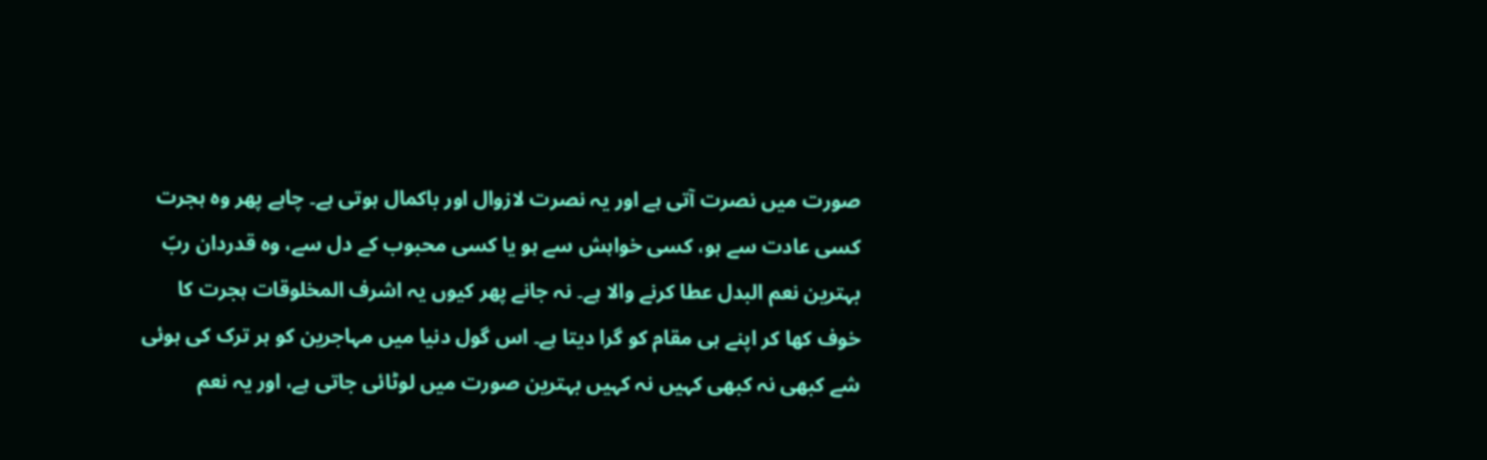صورت میں نصرت آتی ہے اور یہ نصرت لازوال اور باکمال ہوتی ہے۔ چاہے پھر وہ ہجرت کسی عادت سے ہو، کسی خواہش سے ہو یا کسی محبوب کے دل سے، وہ قدردان ربّ بہترین نعم البدل عطا کرنے والا ہے۔ نہ جانے پھر کیوں یہ اشرف المخلوقات ہجرت کا خوف کھا کر اپنے ہی مقام کو گرا دیتا ہے۔ اس گول دنیا میں مہاجرین کو ہر ترک کی ہوئی شے کبھی نہ کبھی کہیں نہ کہیں بہترین صورت میں لوٹائی جاتی ہے، اور یہ نعم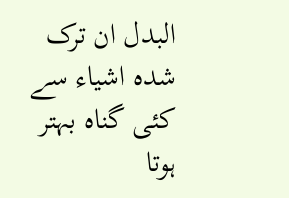البدل ان ترک شدہ اشیاء سے کئی گناہ بہتر ہوتا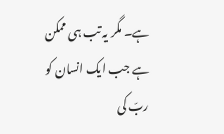ہے۔ مگر یہ تب ہی ممکن ہے جب ایک انسان کو ربّ کی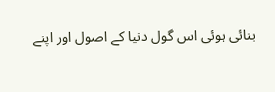بنائی ہوئی اس گول دنیا کے اصول اور اپنے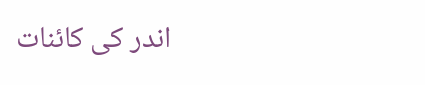اندر کی کائنات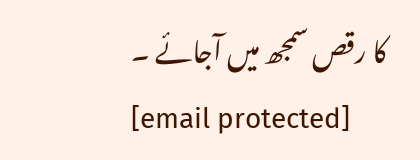کا رقص سمجھ میں آجائے ۔
[email protected]